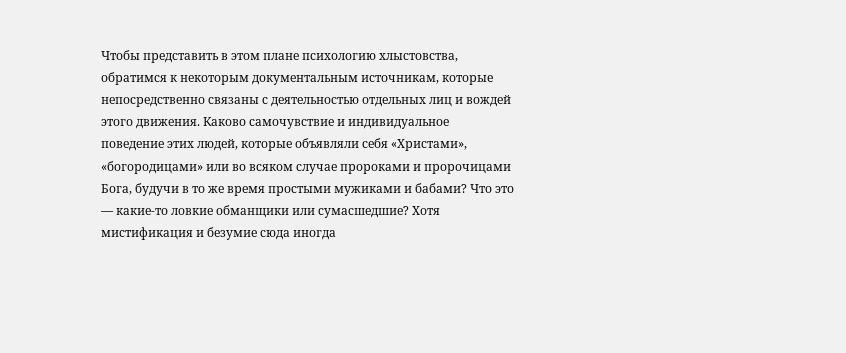Чтобы представить в этом плане психологию хлыстовства, обратимся к некоторым документальным источникам, которые непосредственно связаны с деятельностью отдельных лиц и вождей этого движения. Каково самочувствие и индивидуальное поведение этих людей, которые объявляли себя «Христами», «богородицами» или во всяком случае пророками и пророчицами Бога, будучи в то же время простыми мужиками и бабами? Что это — какие-то ловкие обманщики или сумасшедшие? Хотя мистификация и безумие сюда иногда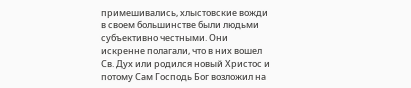примешивались, хлыстовские вожди в своем большинстве были людьми субъективно честными. Они искренне полагали, что в них вошел Св. Дух или родился новый Христос и потому Сам Господь Бог возложил на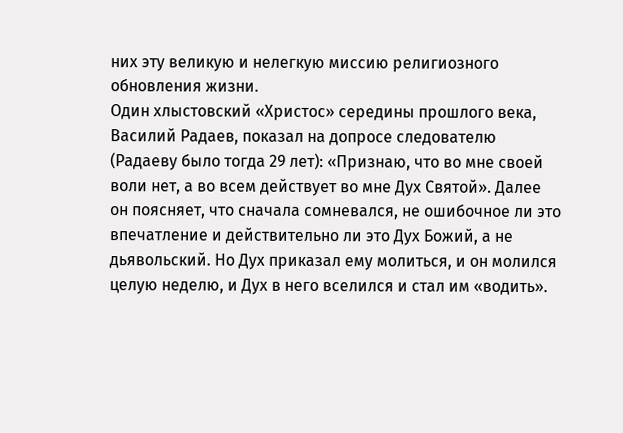них эту великую и нелегкую миссию религиозного обновления жизни.
Один хлыстовский «Христос» середины прошлого века, Василий Радаев, показал на допросе следователю (Радаеву было тогда 29 лет): «Признаю, что во мне своей воли нет, а во всем действует во мне Дух Святой». Далее он поясняет, что сначала сомневался, не ошибочное ли это впечатление и действительно ли это Дух Божий, а не дьявольский. Но Дух приказал ему молиться, и он молился целую неделю, и Дух в него вселился и стал им «водить».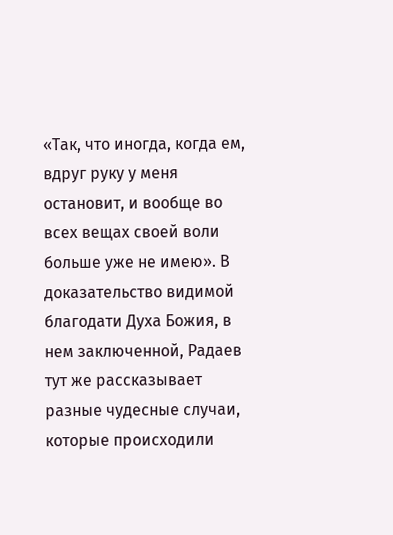«Так, что иногда, когда ем, вдруг руку у меня остановит, и вообще во всех вещах своей воли больше уже не имею». В доказательство видимой благодати Духа Божия, в нем заключенной, Радаев тут же рассказывает разные чудесные случаи, которые происходили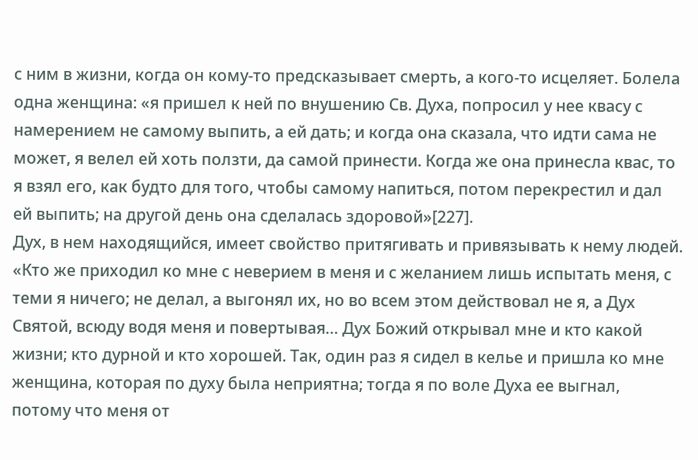с ним в жизни, когда он кому-то предсказывает смерть, а кого-то исцеляет. Болела одна женщина: «я пришел к ней по внушению Св. Духа, попросил у нее квасу с намерением не самому выпить, а ей дать; и когда она сказала, что идти сама не может, я велел ей хоть ползти, да самой принести. Когда же она принесла квас, то я взял его, как будто для того, чтобы самому напиться, потом перекрестил и дал ей выпить; на другой день она сделалась здоровой»[227].
Дух, в нем находящийся, имеет свойство притягивать и привязывать к нему людей.
«Кто же приходил ко мне с неверием в меня и с желанием лишь испытать меня, с теми я ничего; не делал, а выгонял их, но во всем этом действовал не я, а Дух Святой, всюду водя меня и повертывая… Дух Божий открывал мне и кто какой жизни; кто дурной и кто хорошей. Так, один раз я сидел в келье и пришла ко мне женщина, которая по духу была неприятна; тогда я по воле Духа ее выгнал, потому что меня от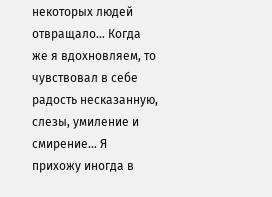некоторых людей отвращало… Когда же я вдохновляем, то чувствовал в себе радость несказанную, слезы, умиление и смирение… Я прихожу иногда в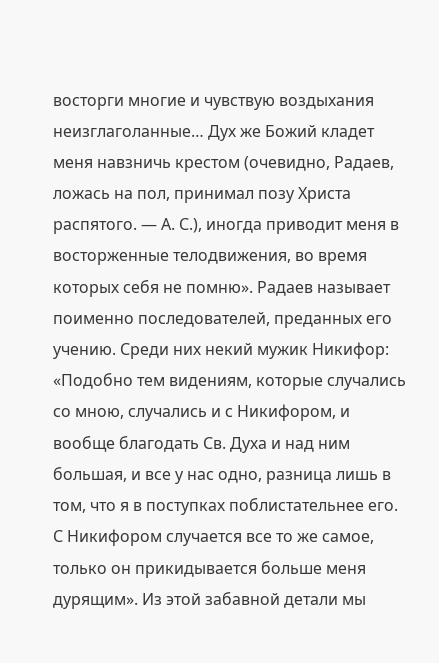восторги многие и чувствую воздыхания неизглаголанные… Дух же Божий кладет меня навзничь крестом (очевидно, Радаев, ложась на пол, принимал позу Христа распятого. — А. С.), иногда приводит меня в восторженные телодвижения, во время которых себя не помню». Радаев называет поименно последователей, преданных его учению. Среди них некий мужик Никифор: «Подобно тем видениям, которые случались со мною, случались и с Никифором, и вообще благодать Св. Духа и над ним большая, и все у нас одно, разница лишь в том, что я в поступках поблистательнее его. С Никифором случается все то же самое, только он прикидывается больше меня дурящим». Из этой забавной детали мы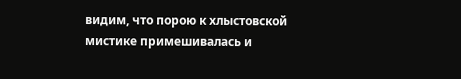видим, что порою к хлыстовской мистике примешивалась и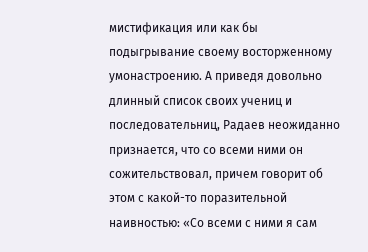мистификация или как бы подыгрывание своему восторженному умонастроению. А приведя довольно длинный список своих учениц и последовательниц, Радаев неожиданно признается, что со всеми ними он сожительствовал, причем говорит об этом с какой-то поразительной наивностью: «Со всеми с ними я сам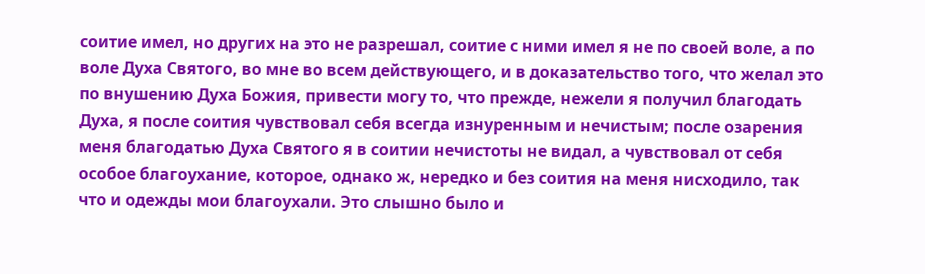соитие имел, но других на это не разрешал, соитие с ними имел я не по своей воле, а по воле Духа Святого, во мне во всем действующего, и в доказательство того, что желал это по внушению Духа Божия, привести могу то, что прежде, нежели я получил благодать Духа, я после соития чувствовал себя всегда изнуренным и нечистым; после озарения меня благодатью Духа Святого я в соитии нечистоты не видал, а чувствовал от себя особое благоухание, которое, однако ж, нередко и без соития на меня нисходило, так что и одежды мои благоухали. Это слышно было и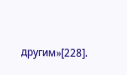другим»[228].